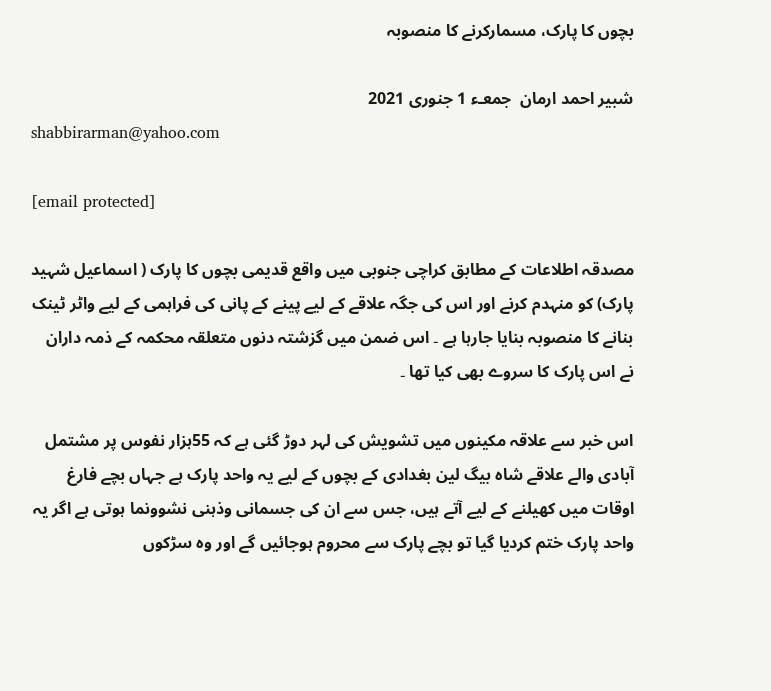بچوں کا پارک، مسمارکرنے کا منصوبہ

شبیر احمد ارمان  جمعـء 1 جنوری 2021
shabbirarman@yahoo.com

[email protected]

مصدقہ اطلاعات کے مطابق کراچی جنوبی میں واقع قدیمی بچوں کا پارک ( اسماعیل شہید پارک) کو منہدم کرنے اور اس کی جگہ علاقے کے لیے پینے کے پانی کی فراہمی کے لیے واٹر ٹینک بنانے کا منصوبہ بنایا جارہا ہے ۔ اس ضمن میں گزشتہ دنوں متعلقہ محکمہ کے ذمہ داران نے اس پارک کا سروے بھی کیا تھا ۔

اس خبر سے علاقہ مکینوں میں تشویش کی لہر دوڑ گئی ہے کہ 55ہزار نفوس پر مشتمل آبادی والے علاقے شاہ بیگ لین بغدادی کے بچوں کے لیے یہ واحد پارک ہے جہاں بچے فارغ اوقات میں کھیلنے کے لیے آتے ہیں، جس سے ان کی جسمانی وذہنی نشوونما ہوتی ہے اگر یہ واحد پارک ختم کردیا گیا تو بچے پارک سے محروم ہوجائیں گے اور وہ سڑکوں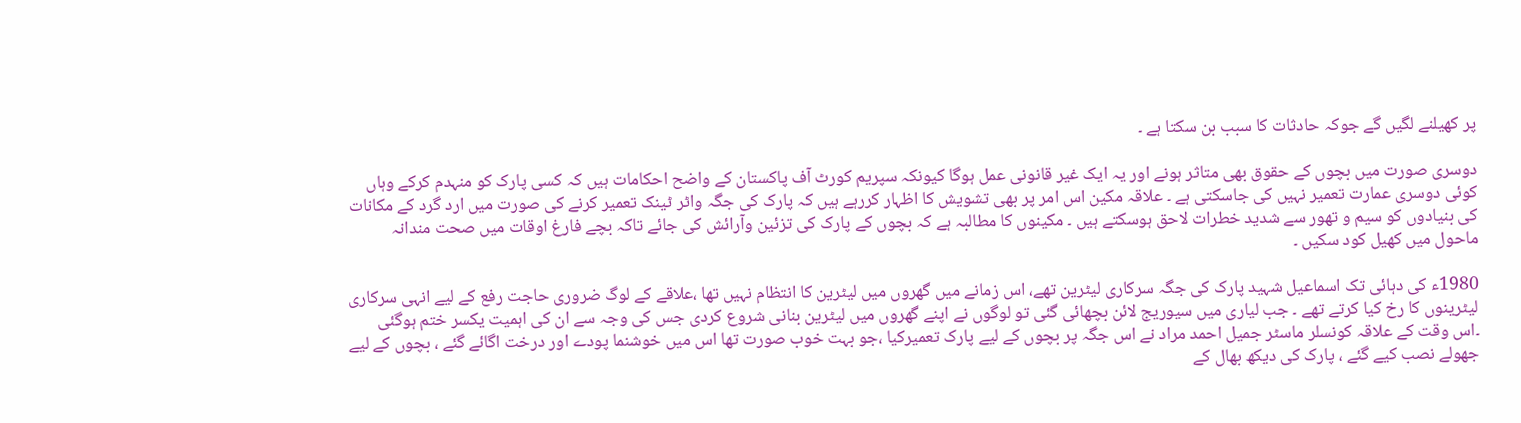پر کھیلنے لگیں گے جوکہ حادثات کا سبب بن سکتا ہے ۔

دوسری صورت میں بچوں کے حقوق بھی متاثر ہونے اور یہ ایک غیر قانونی عمل ہوگا کیونکہ سپریم کورٹ آف پاکستان کے واضح احکامات ہیں کہ کسی پارک کو منہدم کرکے وہاں کوئی دوسری عمارت تعمیر نہیں کی جاسکتی ہے ۔ علاقہ مکین اس امر پر بھی تشویش کا اظہار کررہے ہیں کہ پارک کی جگہ واٹر ٹینک تعمیر کرنے کی صورت میں ارد گرد کے مکانات کی بنیادوں کو سیم و تھور سے شدید خطرات لاحق ہوسکتے ہیں ۔ مکینوں کا مطالبہ ہے کہ بچوں کے پارک کی تزئین وآرائش کی جائے تاکہ بچے فارغ اوقات میں صحت مندانہ ماحول میں کھیل کود سکیں ۔

1980ء کی دہائی تک اسماعیل شہید پارک کی جگہ سرکاری لیٹرین تھے، اس زمانے میں گھروں میں لیٹرین کا انتظام نہیں تھا ،علاقے کے لوگ ضروری حاجت رفع کے لیے انہی سرکاری لیٹرینوں کا رخ کیا کرتے تھے ۔ جب لیاری میں سیوریج لائن بچھائی گئی تو لوگوں نے اپنے گھروں میں لیٹرین بنانی شروع کردی جس کی وجہ سے ان کی اہمیت یکسر ختم ہوگئی ۔اس وقت کے علاقہ کونسلر ماسٹر جمیل احمد مراد نے اس جگہ پر بچوں کے لیے پارک تعمیرکیا ،جو بہت خوب صورت تھا اس میں خوشنما پودے اور درخت اگائے گئے ، بچوں کے لیے جھولے نصب کیے گئے ، پارک کی دیکھ بھال کے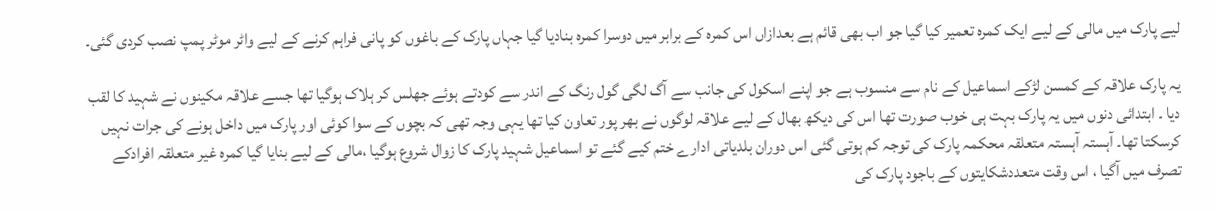لیے پارک میں مالی کے لیے ایک کمرہ تعمیر کیا گیا جو اب بھی قائم ہے بعدازاں اس کمرہ کے برابر میں دوسرا کمرہ بنادیا گیا جہاں پارک کے باغوں کو پانی فراہم کرنے کے لیے واٹر موٹر پمپ نصب کردی گئی۔

یہ پارک علاقہ کے کمسن لڑکے اسماعیل کے نام سے منسوب ہے جو اپنے اسکول کی جانب سے آگ لگی گول رنگ کے اندر سے کودتے ہوئے جھلس کر ہلاک ہوگیا تھا جسے علاقہ مکینوں نے شہید کا لقب دیا ۔ ابتدائی دنوں میں یہ پارک بہت ہی خوب صورت تھا اس کی دیکھ بھال کے لیے علاقہ لوگوں نے بھر پور تعاون کیا تھا یہی وجہ تھی کہ بچوں کے سوا کوئی اور پارک میں داخل ہونے کی جرات نہیں کرسکتا تھا۔ آہستہ آہستہ متعلقہ محکمہ پارک کی توجہ کم ہوتی گئی اس دوران بلدیاتی ادارے ختم کیے گئے تو اسماعیل شہید پارک کا زوال شروع ہوگیا ،مالی کے لیے بنایا گیا کمرہ غیر متعلقہ افرادکے تصرف میں آگیا ، اس وقت متعددشکایتوں کے باجود پارک کی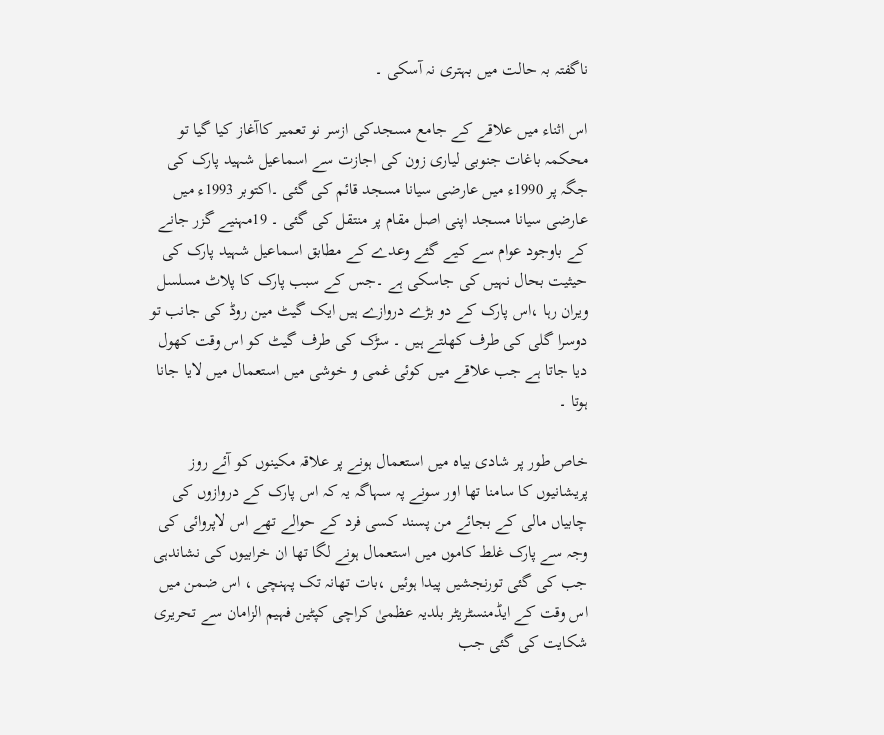ناگفتہ بہ حالت میں بہتری نہ آسکی ۔

اس اثناء میں علاقے کے جامع مسجدکی ازسر نو تعمیر کاآغاز کیا گیا تو محکمہ باغات جنوبی لیاری زون کی اجازت سے اسماعیل شہید پارک کی جگہ پر 1990ء میں عارضی سیانا مسجد قائم کی گئی ۔اکتوبر 1993ء میں عارضی سیانا مسجد اپنی اصل مقام پر منتقل کی گئی ۔ 19مہنیے گزر جانے کے باوجود عوام سے کیے گئے وعدے کے مطابق اسماعیل شہید پارک کی حیثیت بحال نہیں کی جاسکی ہے ۔جس کے سبب پارک کا پلاٹ مسلسل ویران رہا ،اس پارک کے دو بڑے دروازے ہیں ایک گیٹ مین روڈ کی جانب تو دوسرا گلی کی طرف کھلتے ہیں ۔ سڑک کی طرف گیٹ کو اس وقت کھول دیا جاتا ہے جب علاقے میں کوئی غمی و خوشی میں استعمال میں لایا جانا ہوتا ۔

خاص طور پر شادی بیاہ میں استعمال ہونے پر علاقہ مکینوں کو آئے روز پریشانیوں کا سامنا تھا اور سونے پہ سہاگہ یہ کہ اس پارک کے دروازوں کی چابیاں مالی کے بجائے من پسند کسی فرد کے حوالے تھے اس لاپروائی کی وجہ سے پارک غلط کاموں میں استعمال ہونے لگا تھا ان خرابیوں کی نشاندہی جب کی گئی تورنجشیں پیدا ہوئیں ،بات تھانہ تک پہنچی ، اس ضمن میں اس وقت کے ایڈمنسٹریٹر بلدیہ عظمیٰ کراچی کپٹین فہیم الزامان سے تحریری شکایت کی گئی جب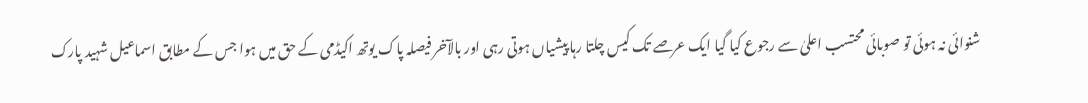شنوائی نہ ہوئی تو صوبائی محتسب اعلیٰ سے رجوع کیا گیا ایک عرصے تک کیس چلتا رہا پیشیاں ہوتی رہی اور بالآخر فیصلہ پاک یوتھ اکیڈمی کے حق میں ہوا جس کے مطابق اسماعیل شہید پارک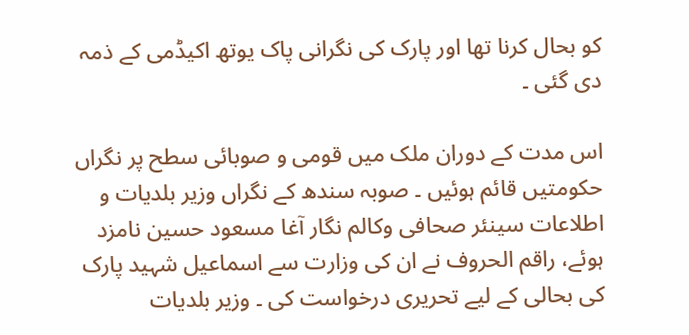کو بحال کرنا تھا اور پارک کی نگرانی پاک یوتھ اکیڈمی کے ذمہ دی گئی ۔

اس مدت کے دوران ملک میں قومی و صوبائی سطح پر نگراں حکومتیں قائم ہوئیں ۔ صوبہ سندھ کے نگراں وزیر بلدیات و اطلاعات سینئر صحافی وکالم نگار آغا مسعود حسین نامزد ہوئے، راقم الحروف نے ان کی وزارت سے اسماعیل شہید پارک کی بحالی کے لیے تحریری درخواست کی ۔ وزیر بلدیات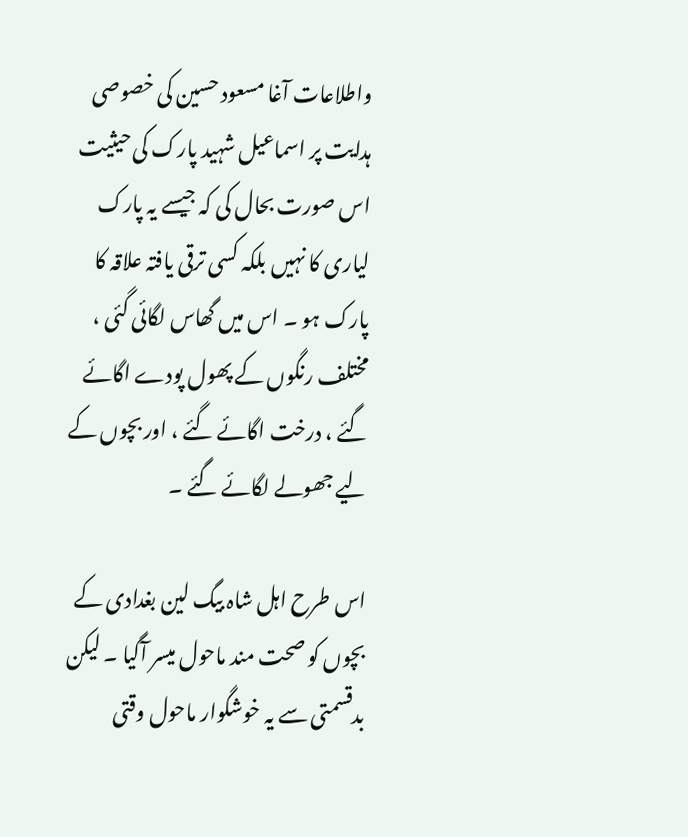واطلاعات آغا مسعود حسین کی خصوصی ہدایت پر اسماعیل شہید پارک کی حیثیت اس صورت بحال کی کہ جیسے یہ پارک لیاری کا نہیں بلکہ کسی ترقی یافتہ علاقہ کا پارک ہو ۔ اس میں گھاس لگائی گئی ، مختلف رنگوں کے پھول پودے اگائے گئے ، درخت اگائے گئے ، اور بچوں کے لیے جھولے لگائے گئے ۔

اس طرح اہل شاہ بیگ لین بغدادی کے بچوں کو صحت مند ماحول میسر آگیا ۔ لیکن بدقسمتی سے یہ خوشگوار ماحول وقتی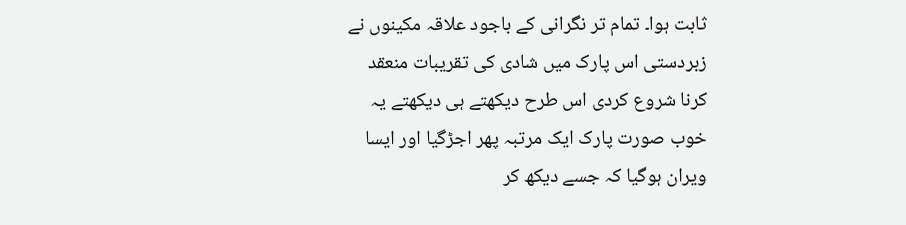ثابت ہوا۔ تمام تر نگرانی کے باجود علاقہ مکینوں نے زبردستی اس پارک میں شادی کی تقریبات منعقد کرنا شروع کردی اس طرح دیکھتے ہی دیکھتے یہ خوب صورت پارک ایک مرتبہ پھر اجڑگیا اور ایسا ویران ہوگیا کہ جسے دیکھ کر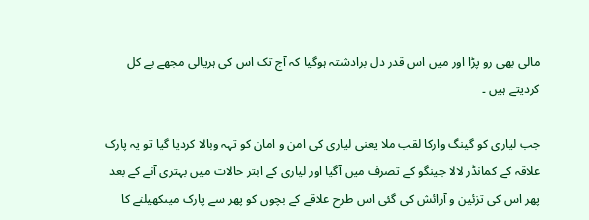مالی بھی رو پڑا اور میں اس قدر دل برادشتہ ہوگیا کہ آج تک اس کی ہریالی مجھے بے کل کردیتے ہیں ۔

جب لیاری کو گینگ وارکا لقب ملا یعنی لیاری کی امن و امان کو تہہ وبالا کردیا گیا تو یہ پارک علاقہ کے کمانڈر لالا جینگو کے تصرف میں آگیا اور لیاری کے ابتر حالات میں بہتری آنے کے بعد پھر اس کی تزئین و آرائش کی گئی اس طرح علاقے کے بچوں کو پھر سے پارک میںکھیلنے کا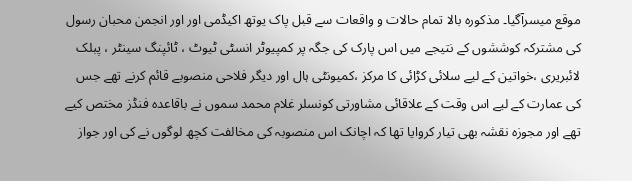موقع میسرآگیا۔ مذکورہ بالا تمام حالات و واقعات سے قبل پاک یوتھ اکیڈمی اور اور انجمن محبان رسول کی مشترکہ کوششوں کے نتیجے میں اس پارک کی جگہ پر کمپیوٹر انسٹی ٹیوٹ ، ٹائپنگ سینٹر ، پبلک لائبریری ،خواتین کے لیے سلائی کڑائی کا مرکز ،کمیونٹی ہال اور دیگر فلاحی منصوبے قائم کرنے تھے جس کی عمارت کے لیے اس وقت کے علاقائی مشاورتی کونسلر غلام محمد سموں نے باقاعدہ فنڈز مختص کیے تھے اور مجوزہ نقشہ بھی تیار کروایا تھا کہ اچانک اس منصوبہ کی مخالفت کچھ لوگوں نے کی اور جواز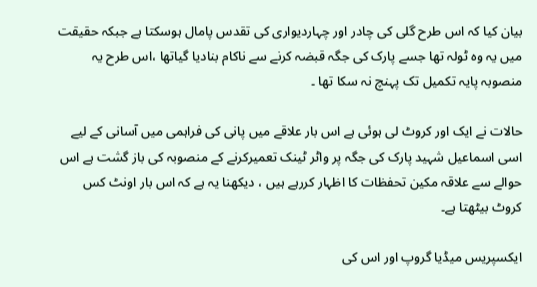بیان کیا کہ اس طرح گلی کی چادر اور چہاردیواری کی تقدس پامال ہوسکتا ہے جبکہ حقیقت میں یہ وہ ٹولہ تھا جسے پارک کی جگہ قبضہ کرنے سے ناکام بنادیا گیاتھا ،اس طرح یہ منصوبہ پایہ تکمیل تک پہنچ نہ سکا تھا ۔

حالات نے ایک اور کروٹ لی ہوئی ہے اس بار علاقے میں پانی کی فراہمی میں آسانی کے لیے اسی اسماعیل شہید پارک کی جگہ پر واٹر ٹینک تعمیرکرنے کے منصوبہ کی باز گشت ہے اس حوالے سے علاقہ مکین تحفظات کا اظہار کررہے ہیں ، دیکھنا یہ ہے کہ اس بار اونٹ کس کروٹ بیٹھتا ہے۔

ایکسپریس میڈیا گروپ اور اس کی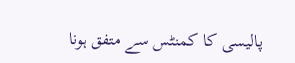پالیسی کا کمنٹس سے متفق ہونا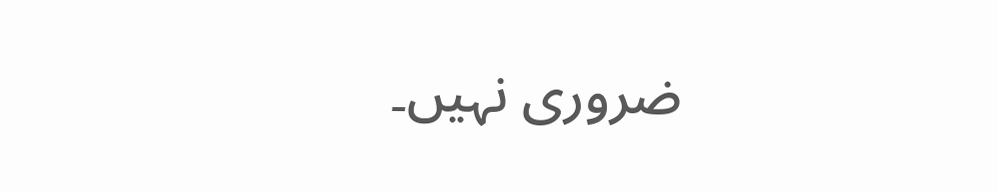ضروری نہیں۔